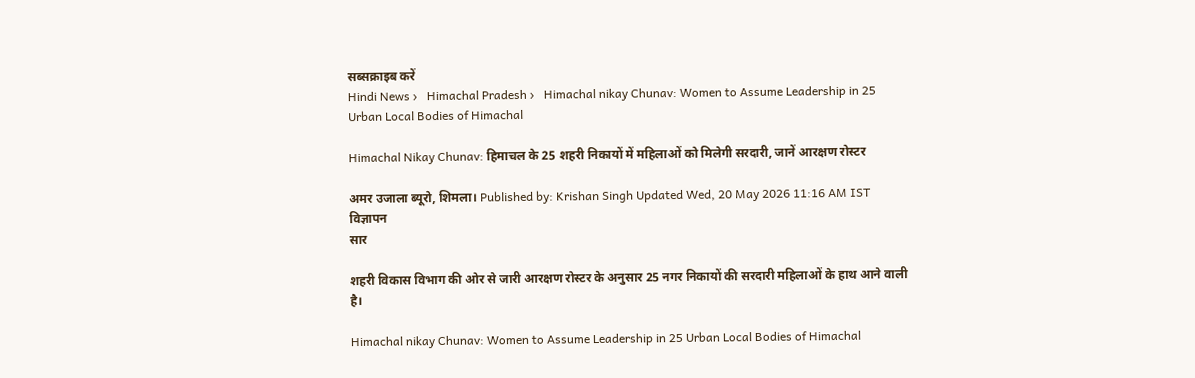सब्सक्राइब करें
Hindi News ›   Himachal Pradesh ›   Himachal nikay Chunav: Women to Assume Leadership in 25 Urban Local Bodies of Himachal

Himachal Nikay Chunav: हिमाचल के 25 शहरी निकायों में महिलाओं को मिलेगी सरदारी, जानें आरक्षण रोस्टर

अमर उजाला ब्यूरो, शिमला। Published by: Krishan Singh Updated Wed, 20 May 2026 11:16 AM IST
विज्ञापन
सार

शहरी विकास विभाग की ओर से जारी आरक्षण रोस्टर के अनुसार 25 नगर निकायों की सरदारी महिलाओं के हाथ आने वाली है।

Himachal nikay Chunav: Women to Assume Leadership in 25 Urban Local Bodies of Himachal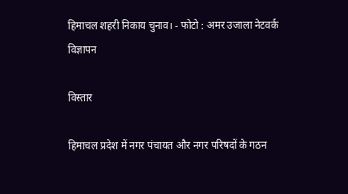हिमाचल शहरी निकाय चुनाव। - फोटो : अमर उजाला नेटवर्क
विज्ञापन

विस्तार

हिमाचल प्रदेश में नगर पंचायत और नगर परिषदों के गठन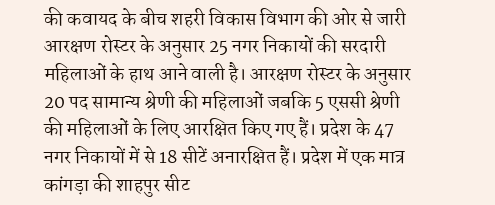की कवायद के बीच शहरी विकास विभाग की ओर से जारी आरक्षण रोस्टर के अनुसार 25 नगर निकायों की सरदारी महिलाओं के हाथ आने वाली है। आरक्षण रोस्टर के अनुसार 20 पद सामान्य श्रेणी की महिलाओं जबकि 5 एससी श्रेणी की महिलाओं के लिए आरक्षित किए गए हैं। प्रदेश के 47 नगर निकायों में से 18 सीटें अनारक्षित हैं। प्रदेश में एक मात्र कांगड़ा की शाहपुर सीट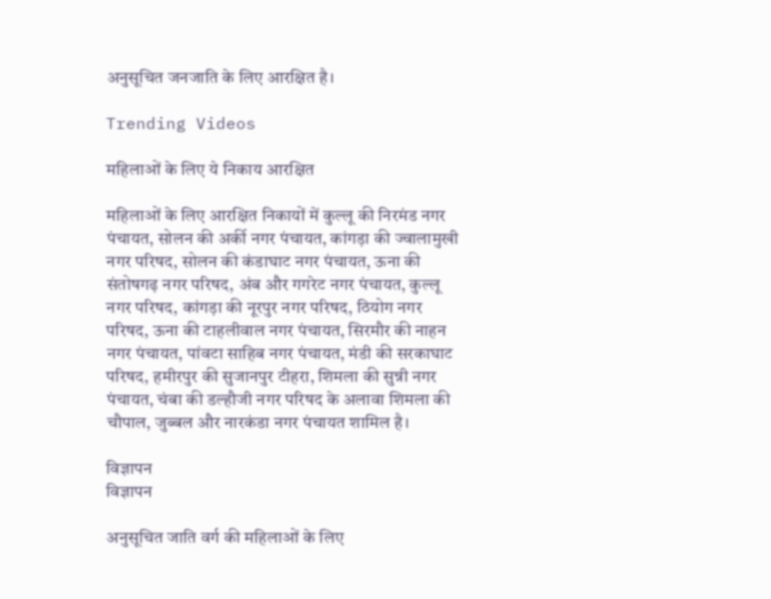अनुसूचित जनजाति के लिए आरक्षित है।

Trending Videos

महिलाओं के लिए ये निकाय आरक्षित

महिलाओं के लिए आरक्षित निकायों में कुल्लू की निरमंड नगर पंचायत, सोलन की अर्की नगर पंचायत, कांगड़ा की ज्वालामुखी नगर परिषद, सोलन की कंडाघाट नगर पंचायत, ऊना की संतोषगढ़ नगर परिषद, अंब और गगरेट नगर पंचायत, कुल्लू नगर परिषद, कांगड़ा की नूरपुर नगर परिषद, ठियोग नगर परिषद, ऊना की टाहलीवाल नगर पंचायत, सिरमौर की नाहन नगर पंचायत, पांवटा साहिब नगर पंचायत, मंडी की सरकाघाट परिषद, हमीरपुर की सुजानपुर टीहरा, शिमला की सुन्नी नगर पंचायत, चंबा की डल्हौजी नगर परिषद के अलावा शिमला की चौपाल, जुब्बल और नारकंडा नगर पंचायत शामिल है।

विज्ञापन
विज्ञापन

अनुसूचित जाति वर्ग की महिलाओं के लिए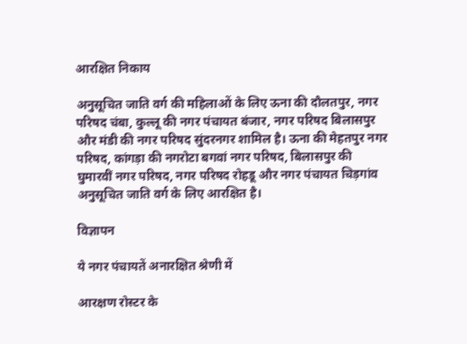आरक्षित निकाय

अनुसूचित जाति वर्ग की महिलाओं के लिए ऊना की दौलतपुर, नगर परिषद चंबा, कुल्लू की नगर पंचायत बंजार, नगर परिषद बिलासपुर और मंडी की नगर परिषद सुंदरनगर शामिल है। ऊना की मेहतपुर नगर परिषद, कांगड़ा की नगरोटा बगवां नगर परिषद, बिलासपुर की घुमारवीं नगर परिषद, नगर परिषद रोहडू और नगर पंचायत चिड़गांव अनुसूचित जाति वर्ग के लिए आरक्षित है।

विज्ञापन

ये नगर पंचायतें अनारक्षित श्रेणी में

आरक्षण रोस्टर के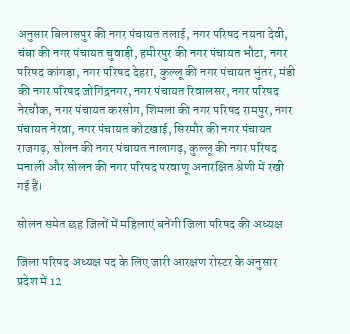अनुसार बिलासपुर की नगर पंचायत तलाई, नगर परिषद नयना देवी, चंबा की नगर पंचायत चुवाड़ी, हमीरपुर की नगर पंचायत भौटा, नगर परिषद कांगड़ा, नगर परिषद देहरा, कुल्लू की नगर पंचायत भुंतर, मंडी की नगर परिषद जोगिंद्रनगर, नगर पंचायत रिवालसर, नगर परिषद नेरचौक, नगर पंचायत करसोग, शिमला की नगर परिषद रामपुर, नगर पंचायत नेरवा, नगर पंचायत कोटखाई, सिरमौर की नगर पंचायत राजगढ़, सोलन की नगर पंचायत नालागढ़, कुल्लू की नगर परिषद मनाली और सोलन की नगर परिषद परवाणू अनारक्षित श्रेणी में रखी गई हैं।

सोलन समेत छह जिलों में महिलाएं बनेंगी जिला परिषद की अध्यक्ष

जिला परिषद अध्यक्ष पद के लिए जारी आरक्षण रोस्टर के अनुसार प्रदेश में 12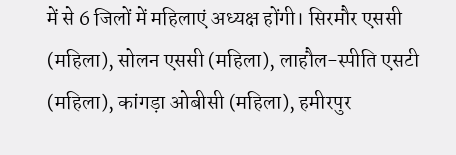में से 6 जिलों में महिलाएं अध्यक्ष होंगी। सिरमौर एससी (महिला), सोलन एससी (महिला), लाहौल-स्पीति एसटी (महिला), कांगड़ा ओबीसी (महिला), हमीरपुर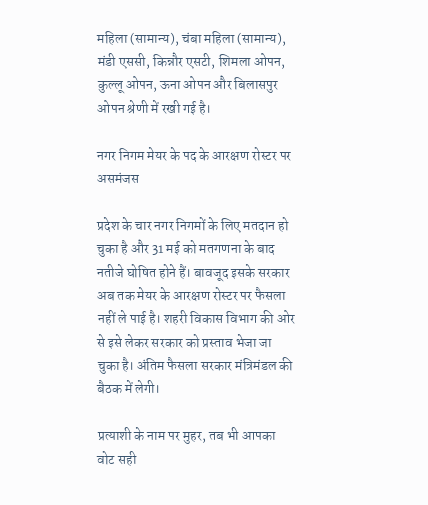महिला (सामान्य), चंबा महिला (सामान्य), मंडी एससी, किन्नौर एसटी, शिमला ओपन, कुल्लू ओपन, ऊना ओपन और बिलासपुर ओपन श्रेणी में रखी गई है।

नगर निगम मेयर के पद के आरक्षण रोस्टर पर असमंजस

प्रदेश के चार नगर निगमों के लिए मतदान हो चुका है और 31 मई को मतगणना के बाद नतीजे घोषित होने हैं। बावजूद इसके सरकार अब तक मेयर के आरक्षण रोस्टर पर फैसला नहीं ले पाई है। शहरी विकास विभाग की ओर से इसे लेकर सरकार को प्रस्ताव भेजा जा चुका है। अंतिम फैसला सरकार मंत्रिमंडल की बैठक में लेगी।

प्रत्याशी के नाम पर मुहर, तब भी आपका वोट सही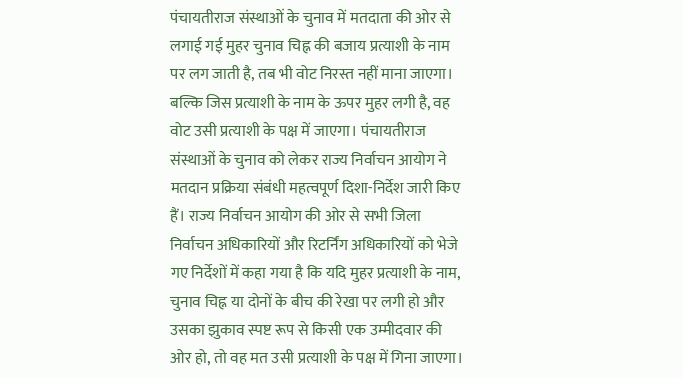पंचायतीराज संस्थाओं के चुनाव में मतदाता की ओर से लगाई गई मुहर चुनाव चिह्न की बजाय प्रत्याशी के नाम पर लग जाती है, तब भी वोट निरस्त नहीं माना जाएगा। बल्कि जिस प्रत्याशी के नाम के ऊपर मुहर लगी है, वह वोट उसी प्रत्याशी के पक्ष में जाएगा। पंचायतीराज संस्थाओं के चुनाव को लेकर राज्य निर्वाचन आयोग ने मतदान प्रक्रिया संबंधी महत्वपूर्ण दिशा-निर्देश जारी किए हैं। राज्य निर्वाचन आयोग की ओर से सभी जिला निर्वाचन अधिकारियों और रिटर्निंग अधिकारियों को भेजे गए निर्देशों में कहा गया है कि यदि मुहर प्रत्याशी के नाम, चुनाव चिह्न या दोनों के बीच की रेखा पर लगी हो और उसका झुकाव स्पष्ट रूप से किसी एक उम्मीदवार की ओर हो, तो वह मत उसी प्रत्याशी के पक्ष में गिना जाएगा।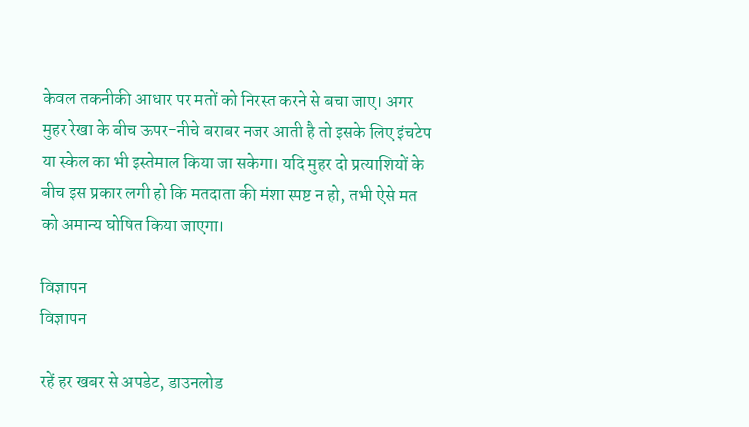केवल तकनीकी आधार पर मतों को निरस्त करने से बचा जाए। अगर मुहर रेखा के बीच ऊपर-नीचे बराबर नजर आती है तो इसके लिए इंचटेप या स्केल का भी इस्तेमाल किया जा सकेगा। यदि मुहर दो प्रत्याशियों के बीच इस प्रकार लगी हो कि मतदाता की मंशा स्पष्ट न हो, तभी ऐसे मत को अमान्य घोषित किया जाएगा।

विज्ञापन
विज्ञापन

रहें हर खबर से अपडेट, डाउनलोड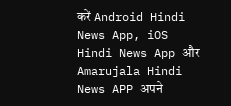करें Android Hindi News App, iOS Hindi News App और Amarujala Hindi News APP अपने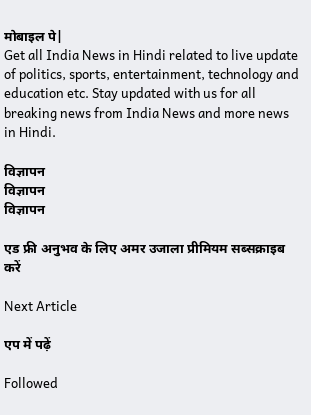मोबाइल पे|
Get all India News in Hindi related to live update of politics, sports, entertainment, technology and education etc. Stay updated with us for all breaking news from India News and more news in Hindi.

विज्ञापन
विज्ञापन
विज्ञापन

एड फ्री अनुभव के लिए अमर उजाला प्रीमियम सब्सक्राइब करें

Next Article

एप में पढ़ें

Followed